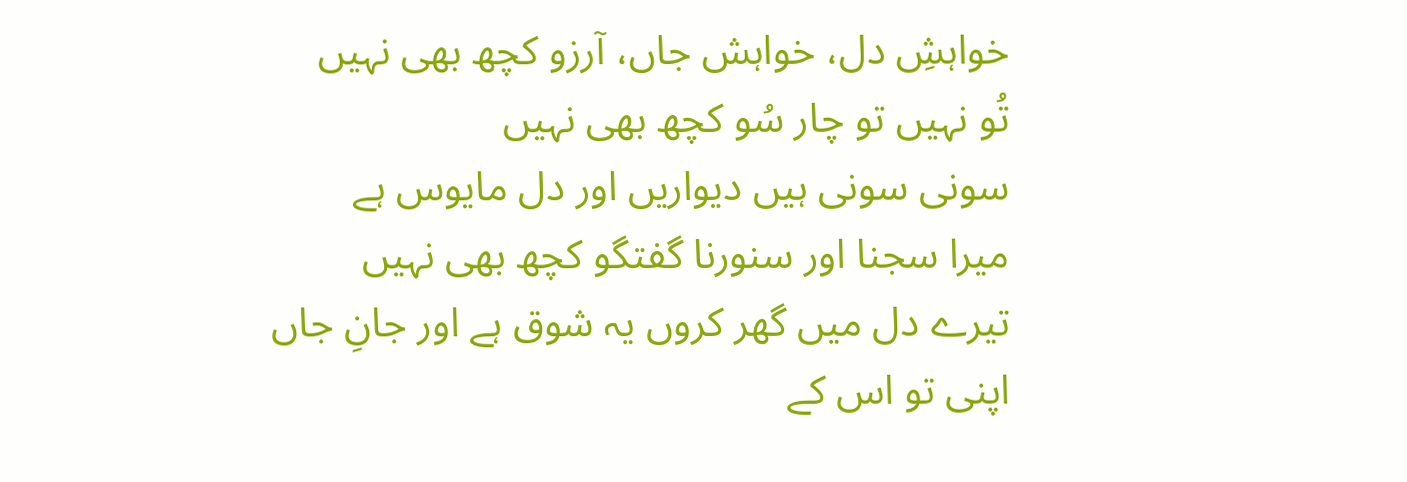خواہشِ دل، خواہش جاں، آرزو کچھ بھی نہیں
تُو نہیں تو چار سُو کچھ بھی نہیں
سونی سونی ہیں دیواریں اور دل مایوس ہے
میرا سجنا اور سنورنا گفتگو کچھ بھی نہیں
تیرے دل میں گھر کروں یہ شوق ہے اور جانِ جاں
اپنی تو اس کے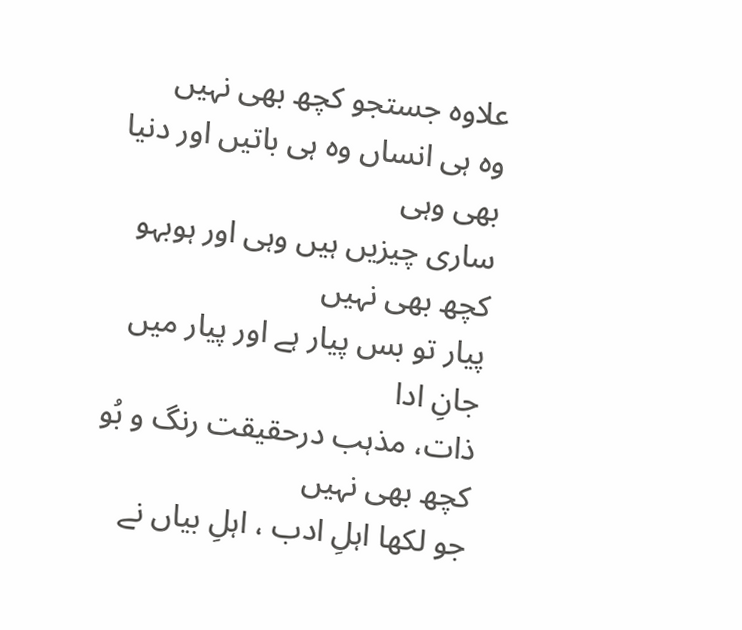علاوہ جستجو کچھ بھی نہیں
وہ ہی انساں وہ ہی باتیں اور دنیا بھی وہی
ساری چیزیں ہیں وہی اور ہوبہو کچھ بھی نہیں
پیار تو بس پیار ہے اور پیار میں جانِ ادا
ذات، مذہب درحقیقت رنگ و بُو کچھ بھی نہیں
جو لکھا اہلِ ادب ، اہلِ بیاں نے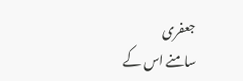جعفری
سامنے اس کے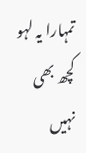تمہارا یہ لہو کچھ بھی نہیں